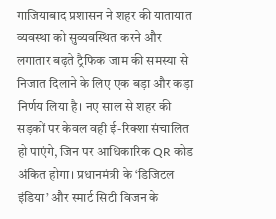गाजियाबाद प्रशासन ने शहर की यातायात व्यवस्था को सुव्यवस्थित करने और लगातार बढ़ते ट्रैफिक जाम की समस्या से निजात दिलाने के लिए एक बड़ा और कड़ा निर्णय लिया है। नए साल से शहर की सड़कों पर केवल वही ई-रिक्शा संचालित हो पाएंगे, जिन पर आधिकारिक QR कोड अंकित होगा। प्रधानमंत्री के ‘डिजिटल इंडिया’ और स्मार्ट सिटी विजन के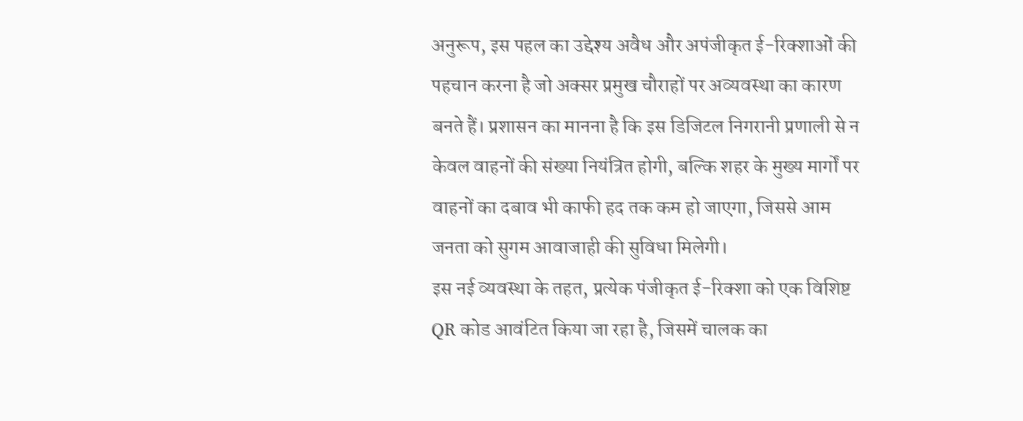अनुरूप, इस पहल का उद्देश्य अवैध और अपंजीकृत ई-रिक्शाओं की पहचान करना है जो अक्सर प्रमुख चौराहों पर अव्यवस्था का कारण बनते हैं। प्रशासन का मानना है कि इस डिजिटल निगरानी प्रणाली से न केवल वाहनों की संख्या नियंत्रित होगी, बल्कि शहर के मुख्य मार्गों पर वाहनों का दबाव भी काफी हद तक कम हो जाएगा, जिससे आम जनता को सुगम आवाजाही की सुविधा मिलेगी।
इस नई व्यवस्था के तहत, प्रत्येक पंजीकृत ई-रिक्शा को एक विशिष्ट QR कोड आवंटित किया जा रहा है, जिसमें चालक का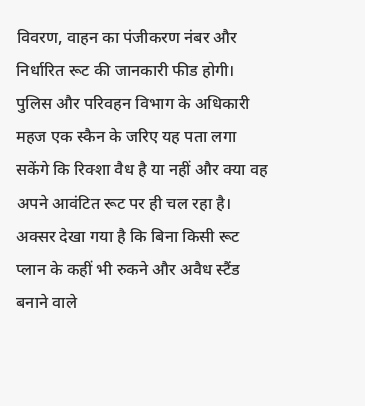विवरण, वाहन का पंजीकरण नंबर और निर्धारित रूट की जानकारी फीड होगी। पुलिस और परिवहन विभाग के अधिकारी महज एक स्कैन के जरिए यह पता लगा सकेंगे कि रिक्शा वैध है या नहीं और क्या वह अपने आवंटित रूट पर ही चल रहा है। अक्सर देखा गया है कि बिना किसी रूट प्लान के कहीं भी रुकने और अवैध स्टैंड बनाने वाले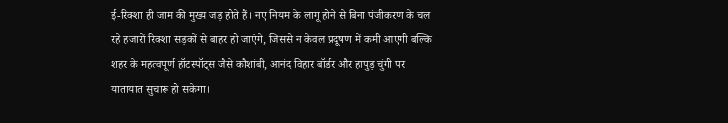ई-रिक्शा ही जाम की मुख्य जड़ होते हैं। नए नियम के लागू होने से बिना पंजीकरण के चल रहे हजारों रिक्शा सड़कों से बाहर हो जाएंगे, जिससे न केवल प्रदूषण में कमी आएगी बल्कि शहर के महत्वपूर्ण हॉटस्पॉट्स जैसे कौशांबी, आनंद विहार बॉर्डर और हापुड़ चुंगी पर यातायात सुचारू हो सकेगा।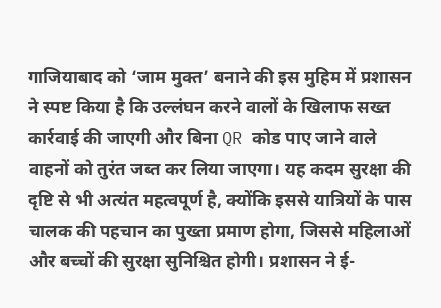गाजियाबाद को ‘जाम मुक्त’ बनाने की इस मुहिम में प्रशासन ने स्पष्ट किया है कि उल्लंघन करने वालों के खिलाफ सख्त कार्रवाई की जाएगी और बिना QR कोड पाए जाने वाले वाहनों को तुरंत जब्त कर लिया जाएगा। यह कदम सुरक्षा की दृष्टि से भी अत्यंत महत्वपूर्ण है, क्योंकि इससे यात्रियों के पास चालक की पहचान का पुख्ता प्रमाण होगा, जिससे महिलाओं और बच्चों की सुरक्षा सुनिश्चित होगी। प्रशासन ने ई-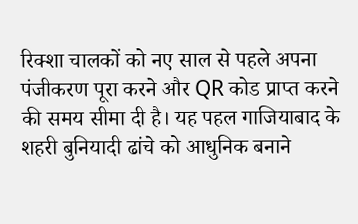रिक्शा चालकों को नए साल से पहले अपना पंजीकरण पूरा करने और QR कोड प्राप्त करने की समय सीमा दी है। यह पहल गाजियाबाद के शहरी बुनियादी ढांचे को आधुनिक बनाने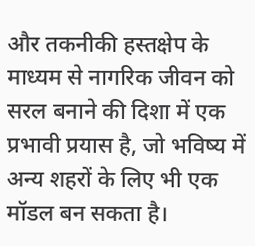और तकनीकी हस्तक्षेप के माध्यम से नागरिक जीवन को सरल बनाने की दिशा में एक प्रभावी प्रयास है, जो भविष्य में अन्य शहरों के लिए भी एक मॉडल बन सकता है।